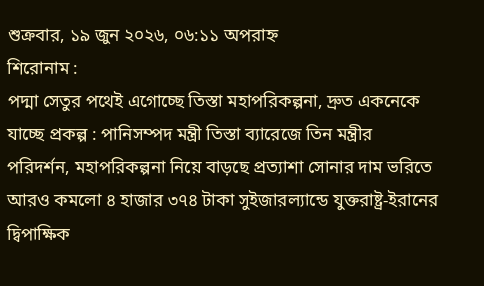শুক্রবার, ১৯ জুন ২০২৬, ০৬:১১ অপরাহ্ন
শিরোনাম :
পদ্মা সেতুর পথেই এগোচ্ছে তিস্তা মহাপরিকল্পনা, দ্রুত একনেকে যাচ্ছে প্রকল্প : পানিসম্পদ মন্ত্রী তিস্তা ব্যারেজে তিন মন্ত্রীর পরিদর্শন, মহাপরিকল্পনা নিয়ে বাড়ছে প্রত্যাশা সোনার দাম ভরিতে আরও কমলো ৪ হাজার ৩৭৪ টাকা সুইজারল্যান্ডে যুক্তরাষ্ট্র-ইরানের দ্বিপাক্ষিক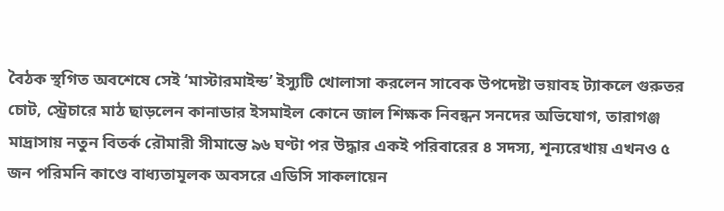বৈঠক স্থগিত অবশেষে সেই ‘মাস্টারমাইন্ড’ ইস্যুটি খোলাসা করলেন সাবেক উপদেষ্টা ভয়াবহ ট্যাকলে গুরুতর চোট, স্ট্রেচারে মাঠ ছাড়লেন কানাডার ইসমাইল কোনে জাল শিক্ষক নিবন্ধন সনদের অভিযোগ, তারাগঞ্জ মাদ্রাসায় নতুন বিতর্ক রৌমারী সীমান্তে ৯৬ ঘণ্টা পর উদ্ধার একই পরিবারের ৪ সদস্য, শূন্যরেখায় এখনও ৫ জন পরিমনি কাণ্ডে বাধ্যতামূলক অবসরে এডিসি সাকলায়েন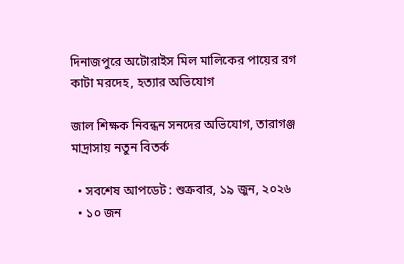দিনাজপুরে অটোরাইস মিল মালিকের পায়ের রগ কাটা মরদেহ, হত্যার অভিযোগ

জাল শিক্ষক নিবন্ধন সনদের অভিযোগ, তারাগঞ্জ মাদ্রাসায় নতুন বিতর্ক

  • সবশেষ আপডেট : শুক্রবার, ১৯ জুন, ২০২৬
  • ১০ জন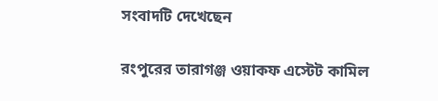সংবাদটি দেখেছেন

রংপুরের তারাগঞ্জ ওয়াকফ এস্টেট কামিল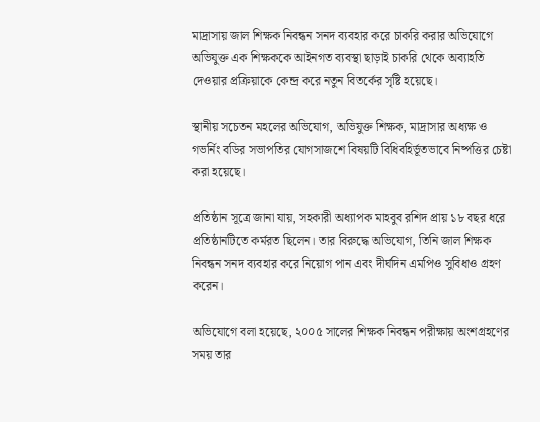মাদ্রাসায় জাল শিক্ষক নিবন্ধন সনদ ব্যবহার করে চাকরি করার অভিযোগে অভিযুক্ত এক শিক্ষককে আইনগত ব্যবস্থা ছাড়াই চাকরি থেকে অব্যাহতি দেওয়ার প্রক্রিয়াকে কেন্দ্র করে নতুন বিতর্কের সৃষ্টি হয়েছে।

স্থানীয় সচেতন মহলের অভিযোগ, অভিযুক্ত শিক্ষক, মাদ্রাসার অধ্যক্ষ ও গভর্নিং বডির সভাপতির যোগসাজশে বিষয়টি বিধিবহির্ভূতভাবে নিষ্পত্তির চেষ্টা করা হয়েছে।

প্রতিষ্ঠান সূত্রে জানা যায়, সহকারী অধ্যাপক মাহবুব রশিদ প্রায় ১৮ বছর ধরে প্রতিষ্ঠানটিতে কর্মরত ছিলেন। তার বিরুদ্ধে অভিযোগ, তিনি জাল শিক্ষক নিবন্ধন সনদ ব্যবহার করে নিয়োগ পান এবং দীর্ঘদিন এমপিও সুবিধাও গ্রহণ করেন।

অভিযোগে বলা হয়েছে, ২০০৫ সালের শিক্ষক নিবন্ধন পরীক্ষায় অংশগ্রহণের সময় তার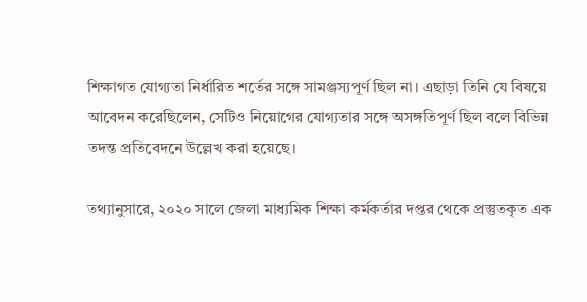শিক্ষাগত যোগ্যতা নির্ধারিত শর্তের সঙ্গে সামঞ্জস্যপূর্ণ ছিল না। এছাড়া তিনি যে বিষয়ে আবেদন করেছিলেন, সেটিও নিয়োগের যোগ্যতার সঙ্গে অসঙ্গতিপূর্ণ ছিল বলে বিভিন্ন তদন্ত প্রতিবেদনে উল্লেখ করা হয়েছে।

তথ্যানুসারে, ২০২০ সালে জেলা মাধ্যমিক শিক্ষা কর্মকর্তার দপ্তর থেকে প্রস্তুতকৃত এক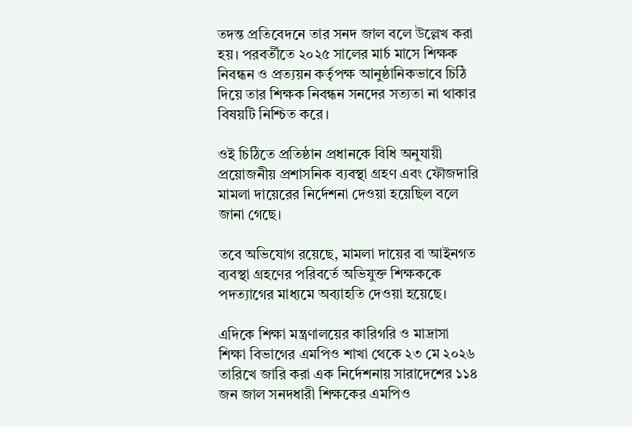তদন্ত প্রতিবেদনে তার সনদ জাল বলে উল্লেখ করা হয়। পরবর্তীতে ২০২৫ সালের মার্চ মাসে শিক্ষক নিবন্ধন ও প্রত্যয়ন কর্তৃপক্ষ আনুষ্ঠানিকভাবে চিঠি দিয়ে তার শিক্ষক নিবন্ধন সনদের সত্যতা না থাকার বিষয়টি নিশ্চিত করে।

ওই চিঠিতে প্রতিষ্ঠান প্রধানকে বিধি অনুযায়ী প্রয়োজনীয় প্রশাসনিক ব্যবস্থা গ্রহণ এবং ফৌজদারি মামলা দায়েরের নির্দেশনা দেওয়া হয়েছিল বলে জানা গেছে।

তবে অভিযোগ রয়েছে, মামলা দায়ের বা আইনগত ব্যবস্থা গ্রহণের পরিবর্তে অভিযুক্ত শিক্ষককে পদত্যাগের মাধ্যমে অব্যাহতি দেওয়া হয়েছে।

এদিকে শিক্ষা মন্ত্রণালয়ের কারিগরি ও মাদ্রাসা শিক্ষা বিভাগের এমপিও শাখা থেকে ২৩ মে ২০২৬ তারিখে জারি করা এক নির্দেশনায় সারাদেশের ১১৪ জন জাল সনদধারী শিক্ষকের এমপিও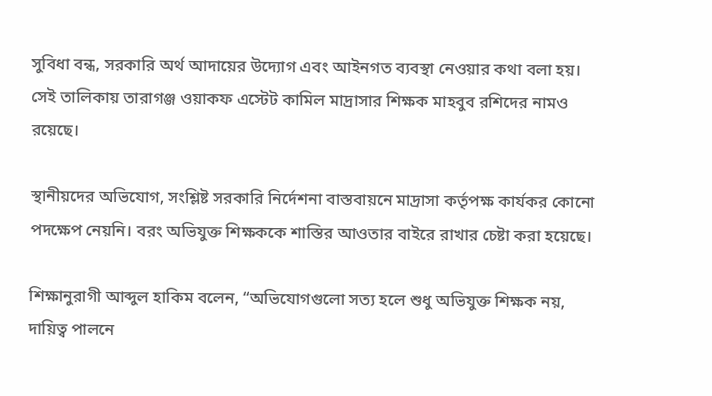সুবিধা বন্ধ, সরকারি অর্থ আদায়ের উদ্যোগ এবং আইনগত ব্যবস্থা নেওয়ার কথা বলা হয়। সেই তালিকায় তারাগঞ্জ ওয়াকফ এস্টেট কামিল মাদ্রাসার শিক্ষক মাহবুব রশিদের নামও রয়েছে।

স্থানীয়দের অভিযোগ, সংশ্লিষ্ট সরকারি নির্দেশনা বাস্তবায়নে মাদ্রাসা কর্তৃপক্ষ কার্যকর কোনো পদক্ষেপ নেয়নি। বরং অভিযুক্ত শিক্ষককে শাস্তির আওতার বাইরে রাখার চেষ্টা করা হয়েছে।

শিক্ষানুরাগী আব্দুল হাকিম বলেন, “অভিযোগগুলো সত্য হলে শুধু অভিযুক্ত শিক্ষক নয়, দায়িত্ব পালনে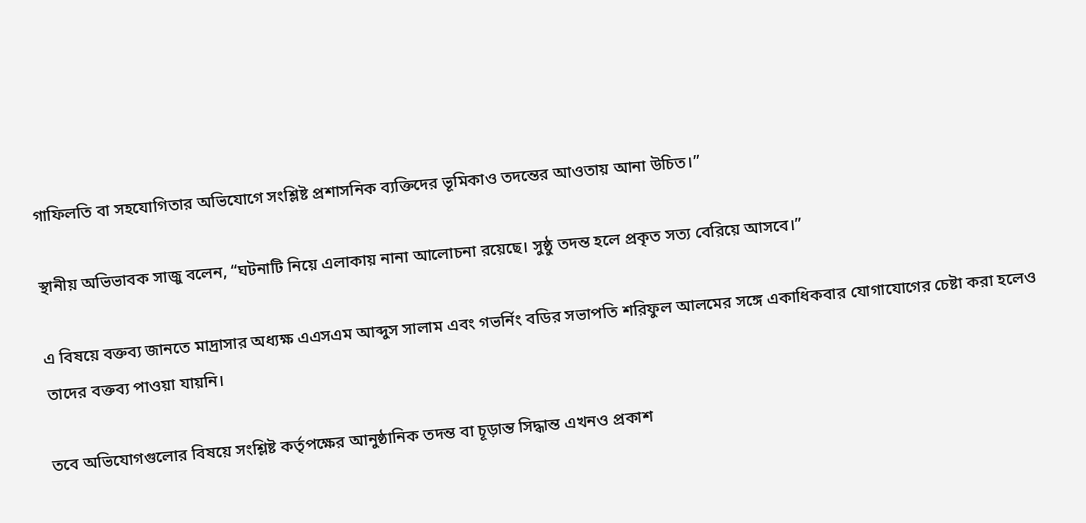গাফিলতি বা সহযোগিতার অভিযোগে সংশ্লিষ্ট প্রশাসনিক ব্যক্তিদের ভূমিকাও তদন্তের আওতায় আনা উচিত।”

স্থানীয় অভিভাবক সাজু বলেন, “ঘটনাটি নিয়ে এলাকায় নানা আলোচনা রয়েছে। সুষ্ঠু তদন্ত হলে প্রকৃত সত্য বেরিয়ে আসবে।”

এ বিষয়ে বক্তব্য জানতে মাদ্রাসার অধ্যক্ষ এএসএম আব্দুস সালাম এবং গভর্নিং বডির সভাপতি শরিফুল আলমের সঙ্গে একাধিকবার যোগাযোগের চেষ্টা করা হলেও তাদের বক্তব্য পাওয়া যায়নি।

তবে অভিযোগগুলোর বিষয়ে সংশ্লিষ্ট কর্তৃপক্ষের আনুষ্ঠানিক তদন্ত বা চূড়ান্ত সিদ্ধান্ত এখনও প্রকাশ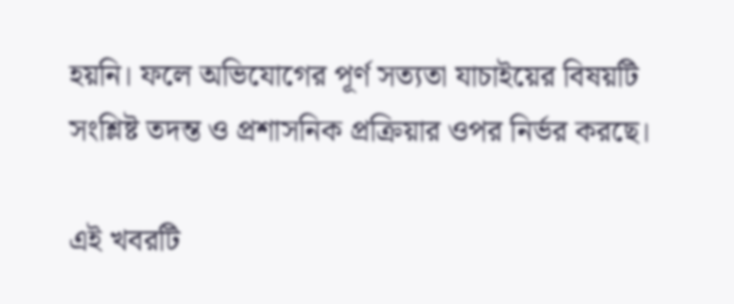হয়নি। ফলে অভিযোগের পূর্ণ সত্যতা যাচাইয়ের বিষয়টি সংশ্লিষ্ট তদন্ত ও প্রশাসনিক প্রক্রিয়ার ওপর নির্ভর করছে।

এই খবরটি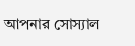আপনার সোস্যাল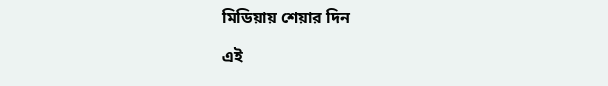মিডিয়ায় শেয়ার দিন

এই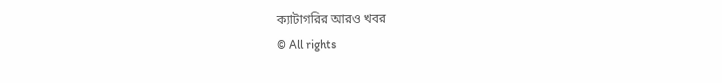ক্যাটাগরির আরও খবর
© All rights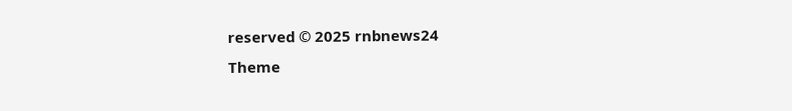reserved © 2025 rnbnews24
Theme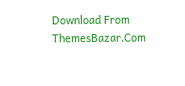Download From ThemesBazar.Com